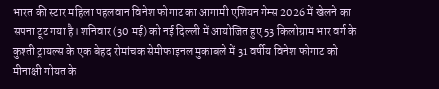भारत की स्टार महिला पहलवान विनेश फोगाट का आगामी एशियन गेम्स 2026 में खेलने का सपना टूट गया है। शनिवार (30 मई) को नई दिल्ली में आयोजित हुए 53 किलोग्राम भार वर्ग के कुश्ती ट्रायल्स के एक बेहद रोमांचक सेमीफाइनल मुकाबले में 31 वर्षीय विनेश फोगाट को मीनाक्षी गोयत के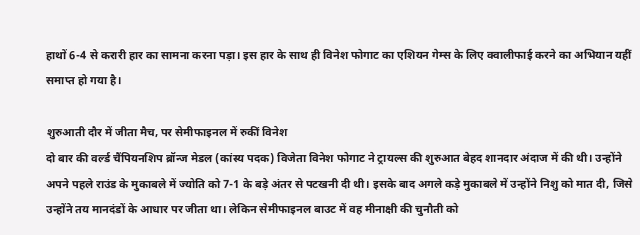हाथों 6-4 से करारी हार का सामना करना पड़ा। इस हार के साथ ही विनेश फोगाट का एशियन गेम्स के लिए क्वालीफाई करने का अभियान यहीं समाप्त हो गया है।

शुरुआती दौर में जीता मैच, पर सेमीफाइनल में रुकीं विनेश
दो बार की वर्ल्ड चैंपियनशिप ब्रॉन्ज मेडल (कांस्य पदक) विजेता विनेश फोगाट ने ट्रायल्स की शुरुआत बेहद शानदार अंदाज में की थी। उन्होंने अपने पहले राउंड के मुकाबले में ज्योति को 7-1 के बड़े अंतर से पटखनी दी थी। इसके बाद अगले कड़े मुकाबले में उन्होंने निशु को मात दी, जिसे उन्होंने तय मानदंडों के आधार पर जीता था। लेकिन सेमीफाइनल बाउट में वह मीनाक्षी की चुनौती को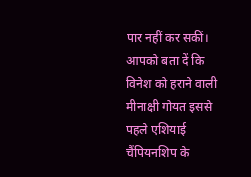पार नहीं कर सकीं। आपको बता दें कि विनेश को हराने वाली मीनाक्षी गोयत इससे पहले एशियाई चैंपियनशिप के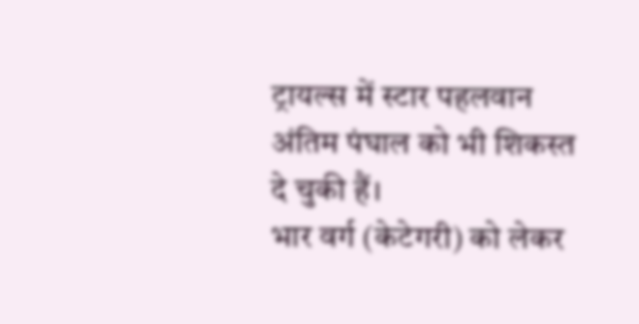ट्रायल्स में स्टार पहलवान अंतिम पंघाल को भी शिकस्त दे चुकी हैं।
भार वर्ग (केटेगरी) को लेकर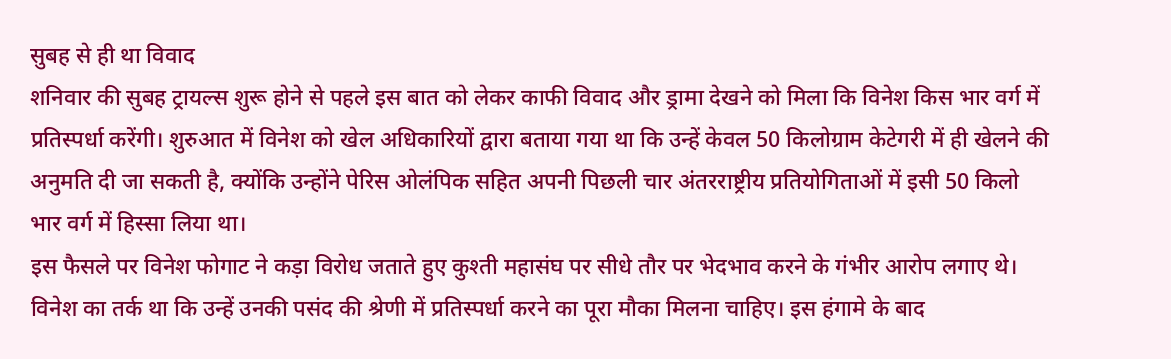सुबह से ही था विवाद
शनिवार की सुबह ट्रायल्स शुरू होने से पहले इस बात को लेकर काफी विवाद और ड्रामा देखने को मिला कि विनेश किस भार वर्ग में प्रतिस्पर्धा करेंगी। शुरुआत में विनेश को खेल अधिकारियों द्वारा बताया गया था कि उन्हें केवल 50 किलोग्राम केटेगरी में ही खेलने की अनुमति दी जा सकती है, क्योंकि उन्होंने पेरिस ओलंपिक सहित अपनी पिछली चार अंतरराष्ट्रीय प्रतियोगिताओं में इसी 50 किलो भार वर्ग में हिस्सा लिया था।
इस फैसले पर विनेश फोगाट ने कड़ा विरोध जताते हुए कुश्ती महासंघ पर सीधे तौर पर भेदभाव करने के गंभीर आरोप लगाए थे। विनेश का तर्क था कि उन्हें उनकी पसंद की श्रेणी में प्रतिस्पर्धा करने का पूरा मौका मिलना चाहिए। इस हंगामे के बाद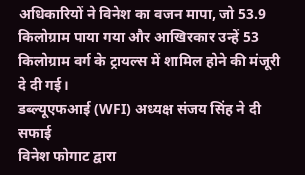अधिकारियों ने विनेश का वजन मापा, जो 53.9 किलोग्राम पाया गया और आखिरकार उन्हें 53 किलोग्राम वर्ग के ट्रायल्स में शामिल होने की मंजूरी दे दी गई।
डब्ल्यूएफआई (WFI) अध्यक्ष संजय सिंह ने दी सफाई
विनेश फोगाट द्वारा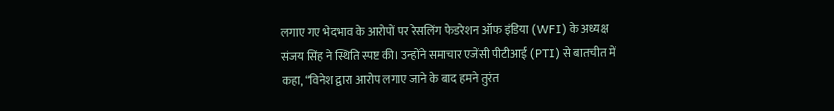लगाए गए भेदभाव के आरोपों पर रेसलिंग फेडरेशन ऑफ इंडिया (WFI) के अध्यक्ष संजय सिंह ने स्थिति स्पष्ट की। उन्होंने समाचार एजेंसी पीटीआई (PTI) से बातचीत में कहा, “विनेश द्वारा आरोप लगाए जाने के बाद हमने तुरंत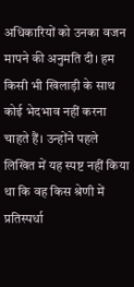अधिकारियों को उनका वजन मापने की अनुमति दी। हम किसी भी खिलाड़ी के साथ कोई भेदभाव नहीं करना चाहते हैं। उन्होंने पहले लिखित में यह स्पष्ट नहीं किया था कि वह किस श्रेणी में प्रतिस्पर्धा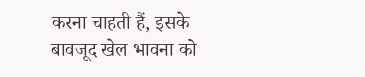करना चाहती हैं, इसके बावजूद खेल भावना को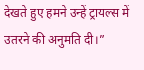देखते हुए हमने उन्हें ट्रायल्स में उतरने की अनुमति दी।”